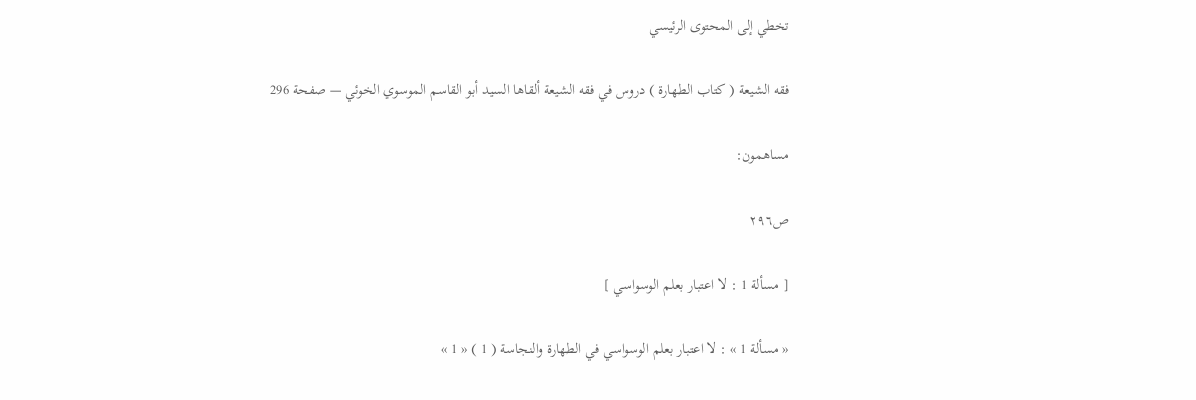تخطي إلى المحتوى الرئيسي

فقه الشيعة ( كتاب الطهارة ) دروس في فقه الشيعة ألقاها السيد أبو القاسم الموسوي الخوئي — صفحة 296

مساهمون:

ص٢٩٦

[ مسألة 1 : لا اعتبار بعلم الوسواسي ]

« مسألة 1 » : لا اعتبار بعلم الوسواسي في الطهارة والنجاسة ( 1 ) « 1 »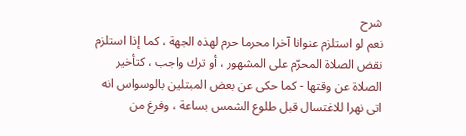شرح
نعم لو استلزم عنوانا آخرا محرما حرم لهذه الجهة ، كما إذا استلزم نقض الصلاة المحرّم على المشهور ، أو ترك واجب ، كتأخير الصلاة عن وقتها - كما حكى عن بعض المبتلين بالوسواس انه اتى نهرا للاغتسال قبل طلوع الشمس بساعة ، وفرغ من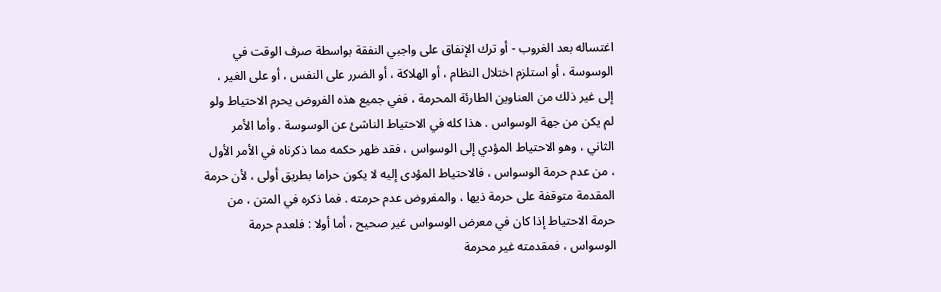اغتساله بعد الغروب - أو ترك الإنفاق على واجبي النفقة بواسطة صرف الوقت في الوسوسة ، أو استلزم اختلال النظام ، أو الهلاكة ، أو الضرر على النفس ، أو على الغير ، إلى غير ذلك من العناوين الطارئة المحرمة ، ففي جميع هذه الفروض يحرم الاحتياط ولو لم يكن من جهة الوسواس . هذا كله في الاحتياط الناشئ عن الوسوسة . وأما الأمر الثاني ، وهو الاحتياط المؤدي إلى الوسواس ، فقد ظهر حكمه مما ذكرناه في الأمر الأول ، من عدم حرمة الوسواس ، فالاحتياط المؤدى إليه لا يكون حراما بطريق أولى ، لأن حرمة المقدمة متوقفة على حرمة ذيها ، والمفروض عدم حرمته . فما ذكره في المتن ، من حرمة الاحتياط إذا كان في معرض الوسواس غير صحيح ، أما أولا : فلعدم حرمة الوسواس ، فمقدمته غير محرمة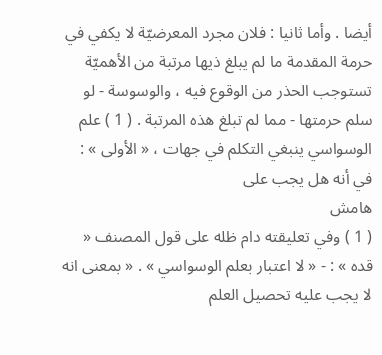أيضا . وأما ثانيا : فلان مجرد المعرضيّة لا يكفي في حرمة المقدمة ما لم يبلغ ذيها مرتبة من الأهميّة تستوجب الحذر من الوقوع فيه ، والوسوسة - لو سلم حرمتها - مما لم تبلغ هذه المرتبة . ( 1 ) علم الوسواسي ينبغي التكلم في جهات ، « الأولى » : في أنه هل يجب على
هامش
( 1 ) وفي تعليقته دام ظله على قول المصنف « قده » : - « لا اعتبار بعلم الوسواسي » . « بمعنى انه لا يجب عليه تحصيل العلم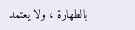بالطهارة ، ولا يعتمد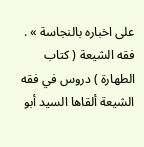على اخباره بالنجاسة » .
فقه الشيعة ( كتاب الطهارة ) دروس في فقه الشيعة ألقاها السيد أبو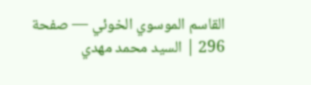القاسم الموسوي الخوئي — صفحة 296 | السيد محمد مهدي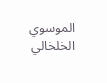الموسوي الخلخالي